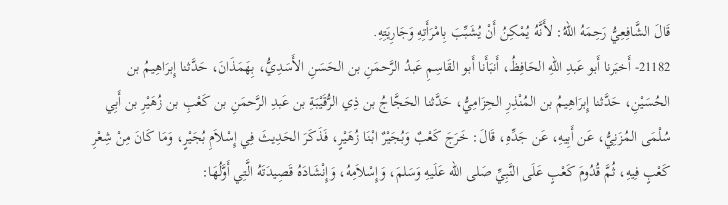قَالَ الشَّافِعِيُّ رَحِمَهُ اللهُ: لأَنَّهُ يُمْكِنُ أَنْ يُشَبِّبَ بِامْرَأَتِهِ وَجَارِيَتِهِ.
21182- أَخبَرنا أَبو عَبدِ اللهِ الحَافِظُ، أَنبَأَنا أَبو القَاسِمِ عَبدُ الرَّحمَنِ بن الحَسَنِ الأَسَدِيُّ، بِهَمَذَانَ، حَدَّثنا إِبرَاهِيمُ بن الحُسَيْنِ، حَدَّثنا إِبرَاهِيمُ بن المُنْذِرِ الحِزَامِيُّ، حَدَّثنا الحَجَّاجُ بن ذِي الرُّقَيْبَةِ بن عَبدِ الرَّحمَنِ بن كَعْبِ بن زُهَيْرِ بن أَبِي سُلْمَى المُزَنِيُّ، عَن أَبِيهِ، عَن جَدِّهِ، قَالَ: خَرَجَ كَعْبٌ وَبُجَيْرٌ ابْنَا زُهَيْرٍ، فَذَكَرَ الحَدِيثَ فِي إِسْلاَمِ بُجَيْرٍ، وَمَا كَانَ مِنْ شِعْرِ كَعْبٍ فِيهِ، ثُمَّ قُدُومَ كَعْبٍ عَلَى النَّبِيِّ صَلى الله عَلَيهِ وَسَلمَ، وَإِسْلاَمِهُ، وَإِنْشَادَهُ قَصِيدَتَهُ الَّتِي أَوَّلُهَا: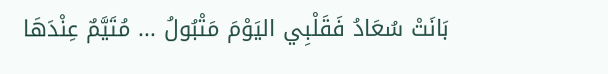بَانَتْ سُعَادُ فَقَلْبِي اليَوْمَ مَتْبُولُ ... مُتَيَّمٌ عِنْدَهَا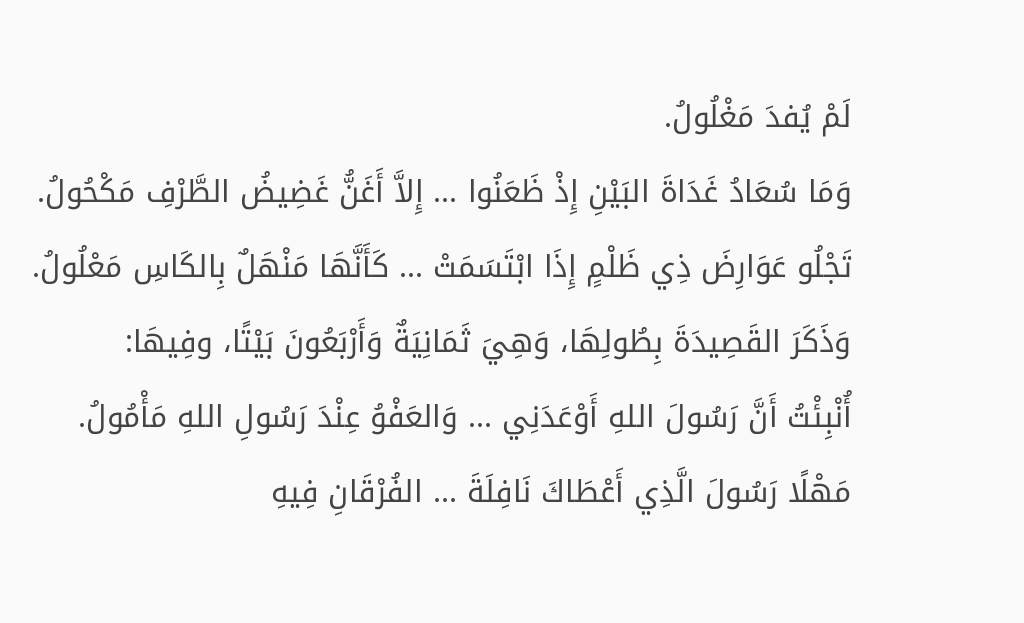لَمْ يُفدَ مَغْلُولُ.
وَمَا سُعَادُ غَدَاةَ البَيْنِ إِذْ ظَعَنُوا ... إِلاَّ أَغَنُّ غَضِيضُ الطَّرْفِ مَكْحُولُ.
تَجْلُو عَوَارِضَ ذِي ظَلْمٍ إِذَا ابْتَسَمَتْ ... كَأَنَّهَا مَنْهَلٌ بِالكَاسِ مَعْلُولُ.
وَذَكَرَ القَصِيدَةَ بِطُولِهَا، وَهِيَ ثَمَانِيَةٌ وَأَرْبَعُونَ بَيْتًا، وفِيهَا:
أُنْبِئْتُ أَنَّ رَسُولَ اللهِ أَوْعَدَنِي ... وَالعَفْوُ عِنْدَ رَسُولِ اللهِ مَأْمُولُ.
مَهْلًا رَسُولَ الَّذِي أَعْطَاكَ نَافِلَةَ ... الفُرْقَانِ فِيهِ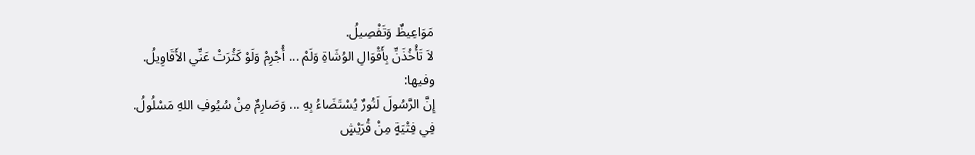مَوَاعِيظٌ وَتَفْصِيلُ.
لاَ تَأْخُذَنِّ بِأَقْوَالِ الوُشَاةِ وَلَمْ ... أُجْرِمْ وَلَوْ كَثُرَتْ عَنِّي الأَقَاوِيلُ.
وفيها:
إِنَّ الرَّسُولَ لَنُورٌ يُسْتَضَاءُ بِهِ ... وَصَارِمٌ مِنْ سُيُوفِ اللهِ مَسْلُولُ.
فِي فِتْيَةٍ مِنْ قُرَيْشٍ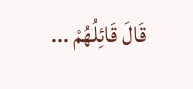قَالَ قَائِلُهُمْ ...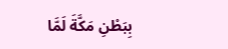بِبَطْنِ مَكَّةَ لَمَّا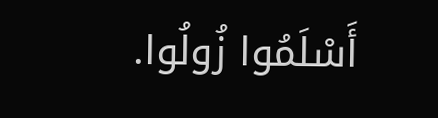أَسْلَمُوا زُولُوا.